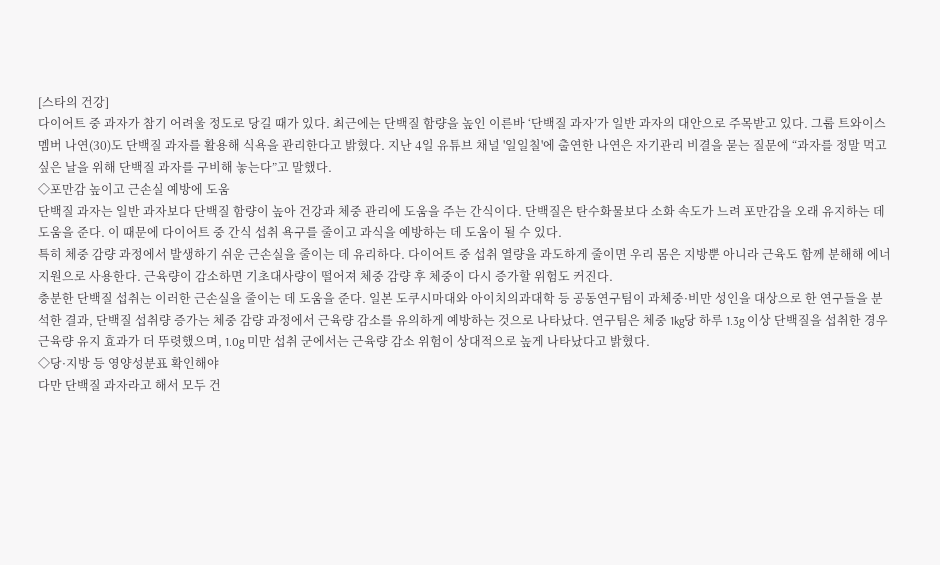[스타의 건강]
다이어트 중 과자가 참기 어려울 정도로 당길 때가 있다. 최근에는 단백질 함량을 높인 이른바 ‘단백질 과자’가 일반 과자의 대안으로 주목받고 있다. 그룹 트와이스 멤버 나연(30)도 단백질 과자를 활용해 식욕을 관리한다고 밝혔다. 지난 4일 유튜브 채널 '일일칠'에 출연한 나연은 자기관리 비결을 묻는 질문에 “과자를 정말 먹고 싶은 날을 위해 단백질 과자를 구비해 놓는다”고 말했다.
◇포만감 높이고 근손실 예방에 도움
단백질 과자는 일반 과자보다 단백질 함량이 높아 건강과 체중 관리에 도움을 주는 간식이다. 단백질은 탄수화물보다 소화 속도가 느려 포만감을 오래 유지하는 데 도움을 준다. 이 때문에 다이어트 중 간식 섭취 욕구를 줄이고 과식을 예방하는 데 도움이 될 수 있다.
특히 체중 감량 과정에서 발생하기 쉬운 근손실을 줄이는 데 유리하다. 다이어트 중 섭취 열량을 과도하게 줄이면 우리 몸은 지방뿐 아니라 근육도 함께 분해해 에너지원으로 사용한다. 근육량이 감소하면 기초대사량이 떨어져 체중 감량 후 체중이 다시 증가할 위험도 커진다.
충분한 단백질 섭취는 이러한 근손실을 줄이는 데 도움을 준다. 일본 도쿠시마대와 아이치의과대학 등 공동연구팀이 과체중·비만 성인을 대상으로 한 연구들을 분석한 결과, 단백질 섭취량 증가는 체중 감량 과정에서 근육량 감소를 유의하게 예방하는 것으로 나타났다. 연구팀은 체중 1kg당 하루 1.3g 이상 단백질을 섭취한 경우 근육량 유지 효과가 더 뚜렷했으며, 1.0g 미만 섭취 군에서는 근육량 감소 위험이 상대적으로 높게 나타났다고 밝혔다.
◇당·지방 등 영양성분표 확인해야
다만 단백질 과자라고 해서 모두 건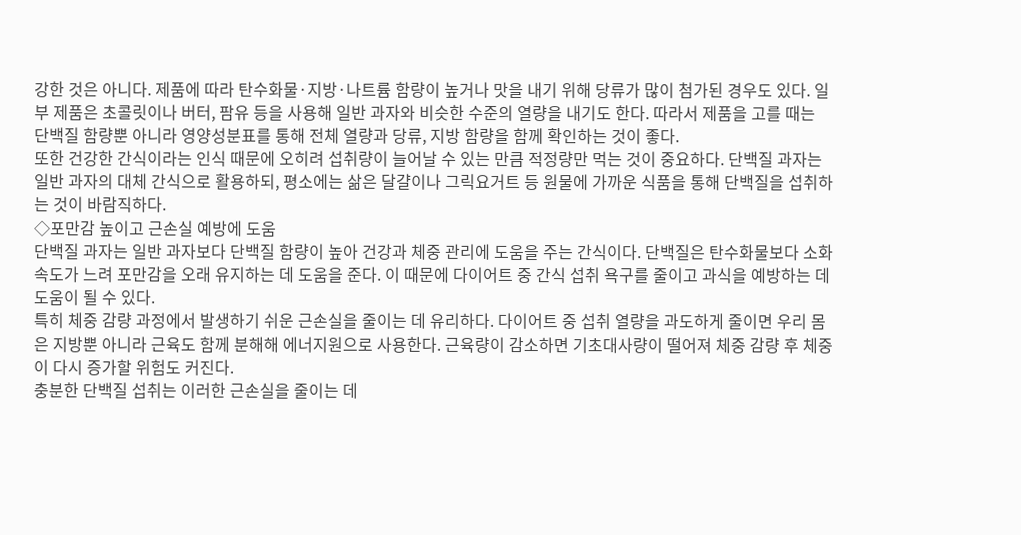강한 것은 아니다. 제품에 따라 탄수화물·지방·나트륨 함량이 높거나 맛을 내기 위해 당류가 많이 첨가된 경우도 있다. 일부 제품은 초콜릿이나 버터, 팜유 등을 사용해 일반 과자와 비슷한 수준의 열량을 내기도 한다. 따라서 제품을 고를 때는 단백질 함량뿐 아니라 영양성분표를 통해 전체 열량과 당류, 지방 함량을 함께 확인하는 것이 좋다.
또한 건강한 간식이라는 인식 때문에 오히려 섭취량이 늘어날 수 있는 만큼 적정량만 먹는 것이 중요하다. 단백질 과자는 일반 과자의 대체 간식으로 활용하되, 평소에는 삶은 달걀이나 그릭요거트 등 원물에 가까운 식품을 통해 단백질을 섭취하는 것이 바람직하다.
◇포만감 높이고 근손실 예방에 도움
단백질 과자는 일반 과자보다 단백질 함량이 높아 건강과 체중 관리에 도움을 주는 간식이다. 단백질은 탄수화물보다 소화 속도가 느려 포만감을 오래 유지하는 데 도움을 준다. 이 때문에 다이어트 중 간식 섭취 욕구를 줄이고 과식을 예방하는 데 도움이 될 수 있다.
특히 체중 감량 과정에서 발생하기 쉬운 근손실을 줄이는 데 유리하다. 다이어트 중 섭취 열량을 과도하게 줄이면 우리 몸은 지방뿐 아니라 근육도 함께 분해해 에너지원으로 사용한다. 근육량이 감소하면 기초대사량이 떨어져 체중 감량 후 체중이 다시 증가할 위험도 커진다.
충분한 단백질 섭취는 이러한 근손실을 줄이는 데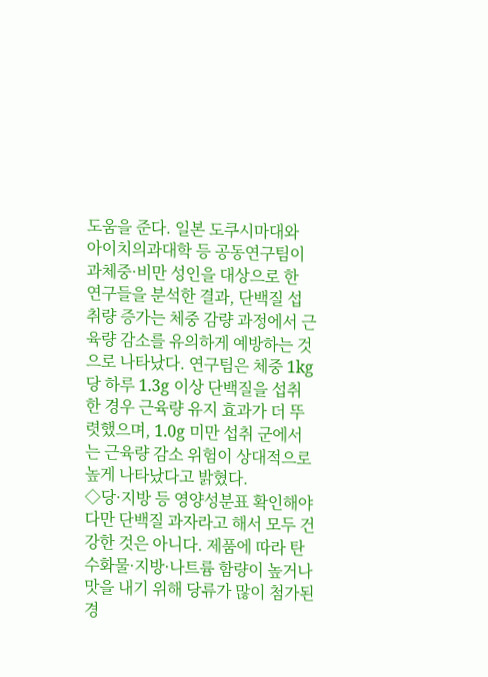도움을 준다. 일본 도쿠시마대와 아이치의과대학 등 공동연구팀이 과체중·비만 성인을 대상으로 한 연구들을 분석한 결과, 단백질 섭취량 증가는 체중 감량 과정에서 근육량 감소를 유의하게 예방하는 것으로 나타났다. 연구팀은 체중 1kg당 하루 1.3g 이상 단백질을 섭취한 경우 근육량 유지 효과가 더 뚜렷했으며, 1.0g 미만 섭취 군에서는 근육량 감소 위험이 상대적으로 높게 나타났다고 밝혔다.
◇당·지방 등 영양성분표 확인해야
다만 단백질 과자라고 해서 모두 건강한 것은 아니다. 제품에 따라 탄수화물·지방·나트륨 함량이 높거나 맛을 내기 위해 당류가 많이 첨가된 경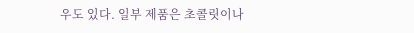우도 있다. 일부 제품은 초콜릿이나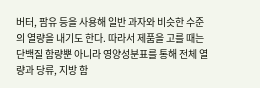버터, 팜유 등을 사용해 일반 과자와 비슷한 수준의 열량을 내기도 한다. 따라서 제품을 고를 때는 단백질 함량뿐 아니라 영양성분표를 통해 전체 열량과 당류, 지방 함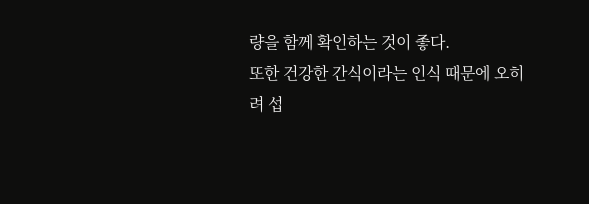량을 함께 확인하는 것이 좋다.
또한 건강한 간식이라는 인식 때문에 오히려 섭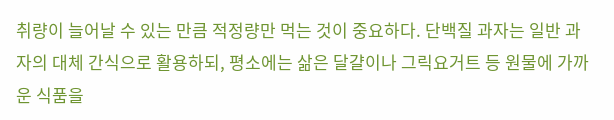취량이 늘어날 수 있는 만큼 적정량만 먹는 것이 중요하다. 단백질 과자는 일반 과자의 대체 간식으로 활용하되, 평소에는 삶은 달걀이나 그릭요거트 등 원물에 가까운 식품을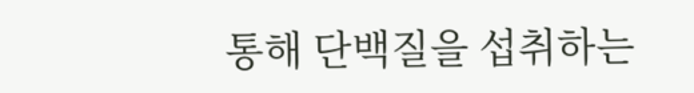통해 단백질을 섭취하는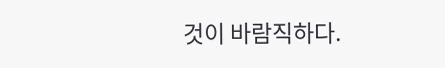것이 바람직하다.